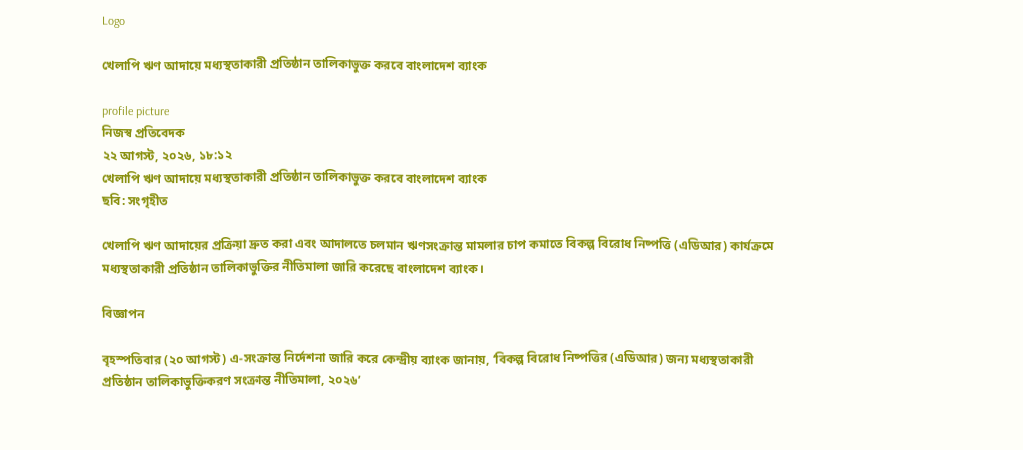Logo

খেলাপি ঋণ আদায়ে মধ্যস্থতাকারী প্রতিষ্ঠান তালিকাভুক্ত করবে বাংলাদেশ ব্যাংক

profile picture
নিজস্ব প্রতিবেদক
২২ আগস্ট, ২০২৬, ১৮:১২
খেলাপি ঋণ আদায়ে মধ্যস্থতাকারী প্রতিষ্ঠান তালিকাভুক্ত করবে বাংলাদেশ ব্যাংক
ছবি: সংগৃহীত

খেলাপি ঋণ আদায়ের প্রক্রিয়া দ্রুত করা এবং আদালতে চলমান ঋণসংক্রান্ত মামলার চাপ কমাতে বিকল্প বিরোধ নিষ্পত্তি (এডিআর) কার্যক্রমে মধ্যস্থতাকারী প্রতিষ্ঠান তালিকাভুক্তির নীতিমালা জারি করেছে বাংলাদেশ ব্যাংক।

বিজ্ঞাপন

বৃহস্পতিবার (২০ আগস্ট) এ-সংক্রান্ত নির্দেশনা জারি করে কেন্দ্রীয় ব্যাংক জানায়, ‘বিকল্প বিরোধ নিষ্পত্তির (এডিআর) জন্য মধ্যস্থতাকারী প্রতিষ্ঠান তালিকাভুক্তিকরণ সংক্রান্ত নীতিমালা, ২০২৬’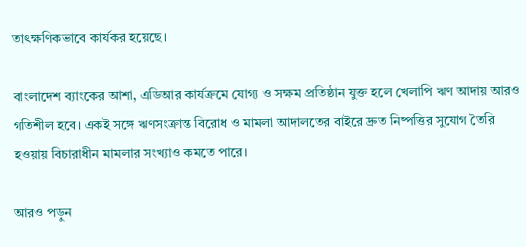তাৎক্ষণিকভাবে কার্যকর হয়েছে।

বাংলাদেশ ব্যাংকের আশা, এডিআর কার্যক্রমে যোগ্য ও সক্ষম প্রতিষ্ঠান যুক্ত হলে খেলাপি ঋণ আদায় আরও গতিশীল হবে। একই সঙ্গে ঋণসংক্রান্ত বিরোধ ও মামলা আদালতের বাইরে দ্রুত নিষ্পত্তির সুযোগ তৈরি হওয়ায় বিচারাধীন মামলার সংখ্যাও কমতে পারে।

আরও পড়ুন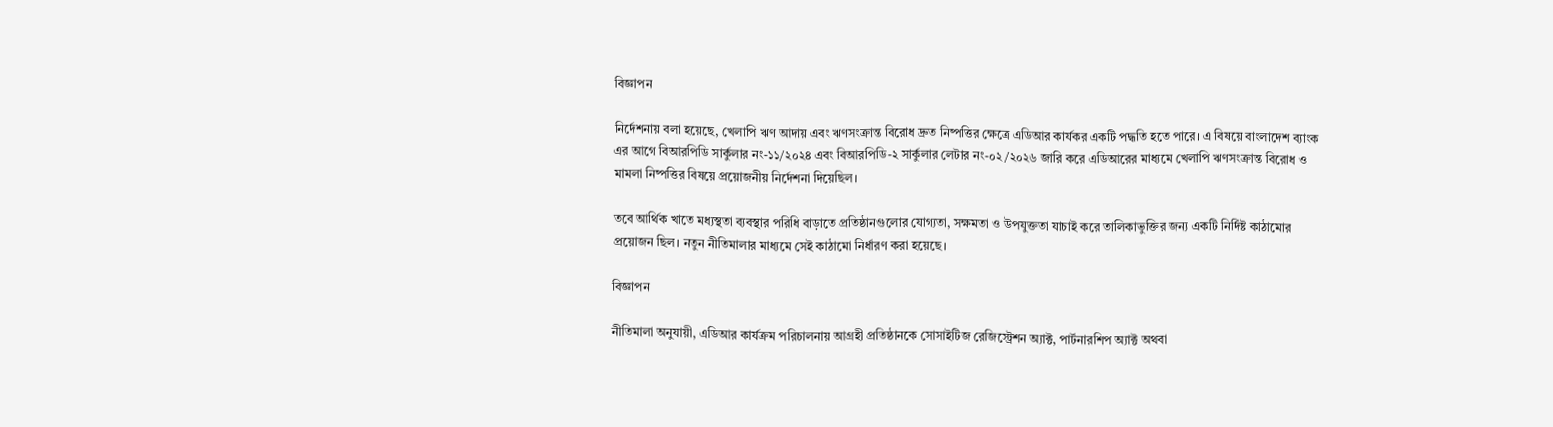বিজ্ঞাপন

নির্দেশনায় বলা হয়েছে, খেলাপি ঋণ আদায় এবং ঋণসংক্রান্ত বিরোধ দ্রুত নিষ্পত্তির ক্ষেত্রে এডিআর কার্যকর একটি পদ্ধতি হতে পারে। এ বিষয়ে বাংলাদেশ ব্যাংক এর আগে বিআরপিডি সার্কুলার নং-১১/২০২৪ এবং বিআরপিডি-২ সার্কুলার লেটার নং-০২/২০২৬ জারি করে এডিআরের মাধ্যমে খেলাপি ঋণসংক্রান্ত বিরোধ ও মামলা নিষ্পত্তির বিষয়ে প্রয়োজনীয় নির্দেশনা দিয়েছিল।

তবে আর্থিক খাতে মধ্যস্থতা ব্যবস্থার পরিধি বাড়াতে প্রতিষ্ঠানগুলোর যোগ্যতা, সক্ষমতা ও উপযুক্ততা যাচাই করে তালিকাভুক্তির জন্য একটি নির্দিষ্ট কাঠামোর প্রয়োজন ছিল। নতুন নীতিমালার মাধ্যমে সেই কাঠামো নির্ধারণ করা হয়েছে।

বিজ্ঞাপন

নীতিমালা অনুযায়ী, এডিআর কার্যক্রম পরিচালনায় আগ্রহী প্রতিষ্ঠানকে সোসাইটিজ রেজিস্ট্রেশন অ্যাক্ট, পার্টনারশিপ অ্যাক্ট অথবা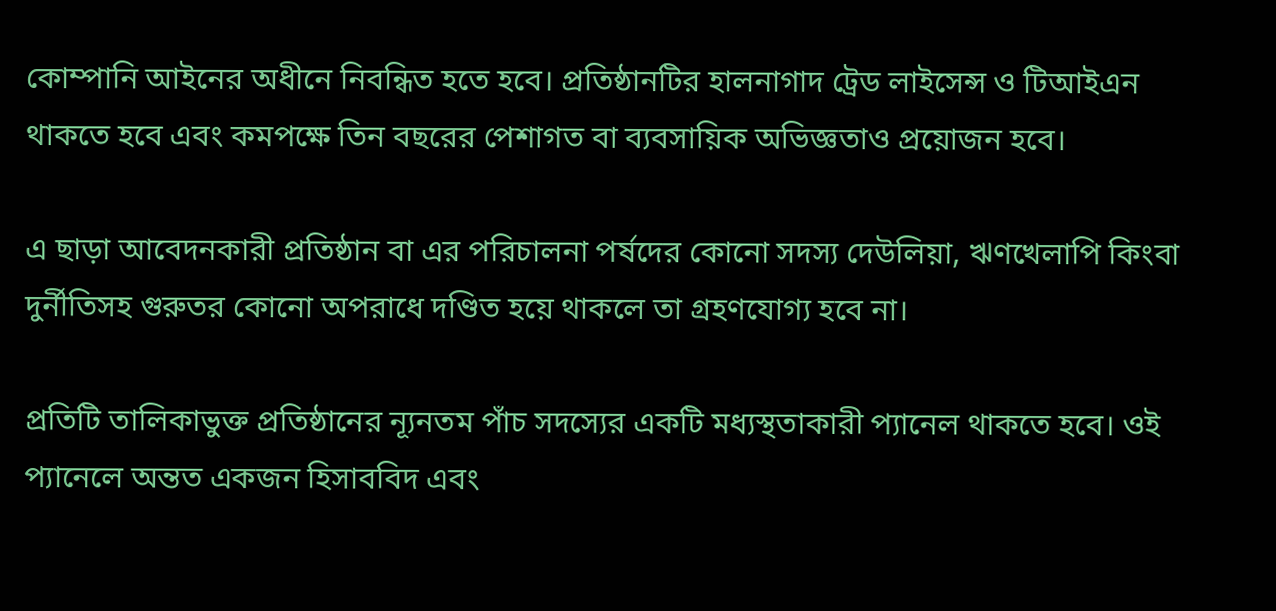কোম্পানি আইনের অধীনে নিবন্ধিত হতে হবে। প্রতিষ্ঠানটির হালনাগাদ ট্রেড লাইসেন্স ও টিআইএন থাকতে হবে এবং কমপক্ষে তিন বছরের পেশাগত বা ব্যবসায়িক অভিজ্ঞতাও প্রয়োজন হবে।

এ ছাড়া আবেদনকারী প্রতিষ্ঠান বা এর পরিচালনা পর্ষদের কোনো সদস্য দেউলিয়া, ঋণখেলাপি কিংবা দুর্নীতিসহ গুরুতর কোনো অপরাধে দণ্ডিত হয়ে থাকলে তা গ্রহণযোগ্য হবে না।

প্রতিটি তালিকাভুক্ত প্রতিষ্ঠানের ন্যূনতম পাঁচ সদস্যের একটি মধ্যস্থতাকারী প্যানেল থাকতে হবে। ওই প্যানেলে অন্তত একজন হিসাববিদ এবং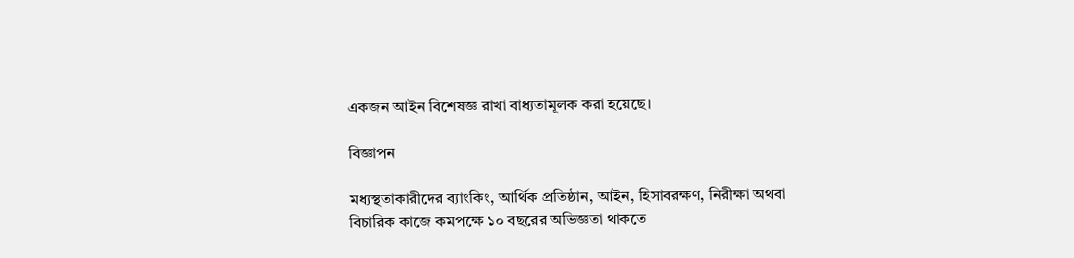একজন আইন বিশেষজ্ঞ রাখা বাধ্যতামূলক করা হয়েছে।

বিজ্ঞাপন

মধ্যস্থতাকারীদের ব্যাংকিং, আর্থিক প্রতিষ্ঠান, আইন, হিসাবরক্ষণ, নিরীক্ষা অথবা বিচারিক কাজে কমপক্ষে ১০ বছরের অভিজ্ঞতা থাকতে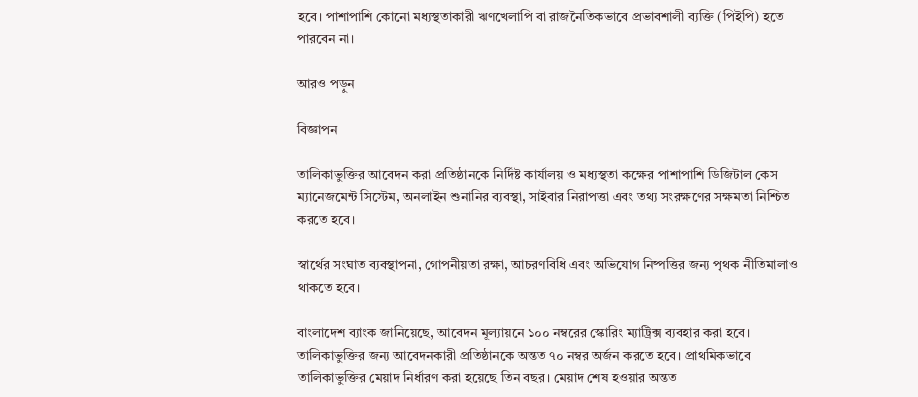হবে। পাশাপাশি কোনো মধ্যস্থতাকারী ঋণখেলাপি বা রাজনৈতিকভাবে প্রভাবশালী ব্যক্তি (পিইপি) হতে পারবেন না।

আরও পড়ুন

বিজ্ঞাপন

তালিকাভুক্তির আবেদন করা প্রতিষ্ঠানকে নির্দিষ্ট কার্যালয় ও মধ্যস্থতা কক্ষের পাশাপাশি ডিজিটাল কেস ম্যানেজমেন্ট সিস্টেম, অনলাইন শুনানির ব্যবস্থা, সাইবার নিরাপত্তা এবং তথ্য সংরক্ষণের সক্ষমতা নিশ্চিত করতে হবে।

স্বার্থের সংঘাত ব্যবস্থাপনা, গোপনীয়তা রক্ষা, আচরণবিধি এবং অভিযোগ নিষ্পত্তির জন্য পৃথক নীতিমালাও থাকতে হবে।

বাংলাদেশ ব্যাংক জানিয়েছে, আবেদন মূল্যায়নে ১০০ নম্বরের স্কোরিং ম্যাট্রিক্স ব্যবহার করা হবে। তালিকাভুক্তির জন্য আবেদনকারী প্রতিষ্ঠানকে অন্তত ৭০ নম্বর অর্জন করতে হবে। প্রাথমিকভাবে তালিকাভুক্তির মেয়াদ নির্ধারণ করা হয়েছে তিন বছর। মেয়াদ শেষ হওয়ার অন্তত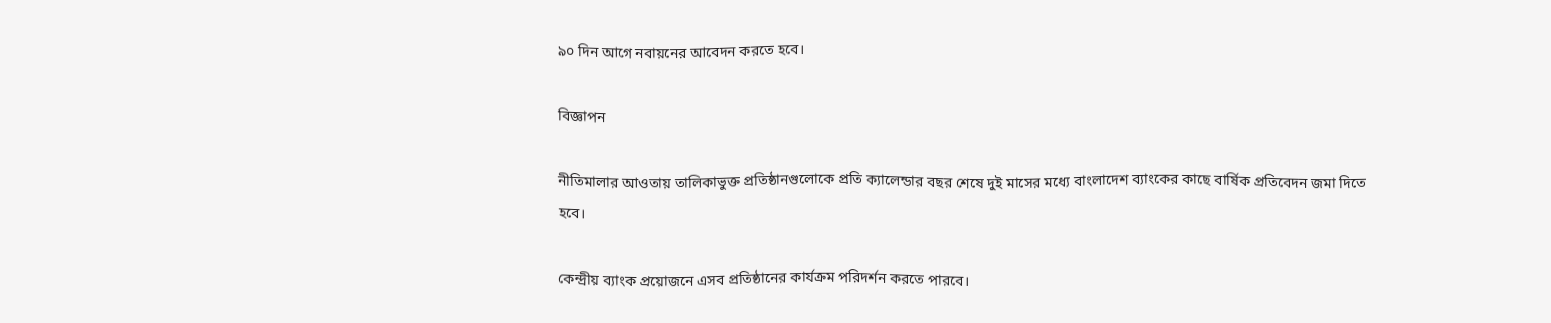৯০ দিন আগে নবায়নের আবেদন করতে হবে।

বিজ্ঞাপন

নীতিমালার আওতায় তালিকাভুক্ত প্রতিষ্ঠানগুলোকে প্রতি ক্যালেন্ডার বছর শেষে দুই মাসের মধ্যে বাংলাদেশ ব্যাংকের কাছে বার্ষিক প্রতিবেদন জমা দিতে হবে।

কেন্দ্রীয় ব্যাংক প্রয়োজনে এসব প্রতিষ্ঠানের কার্যক্রম পরিদর্শন করতে পারবে।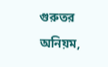গুরুতর অনিয়ম,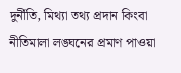দুর্নীতি, মিথ্যা তথ্য প্রদান কিংবা নীতিমালা লঙ্ঘনের প্রমাণ পাওয়া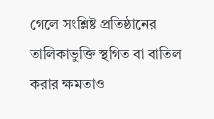গেলে সংশ্লিষ্ট প্রতিষ্ঠানের তালিকাভুক্তি স্থগিত বা বাতিল করার ক্ষমতাও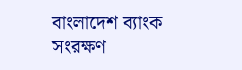বাংলাদেশ ব্যাংক সংরক্ষণ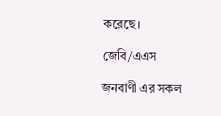করেছে।

জেবি/এএস

জনবাণী এর সকল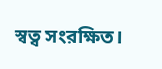স্বত্ব সংরক্ষিত।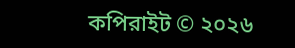কপিরাইট © ২০২৬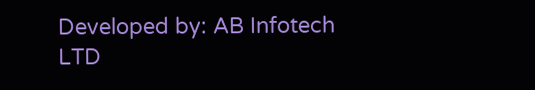Developed by: AB Infotech LTD